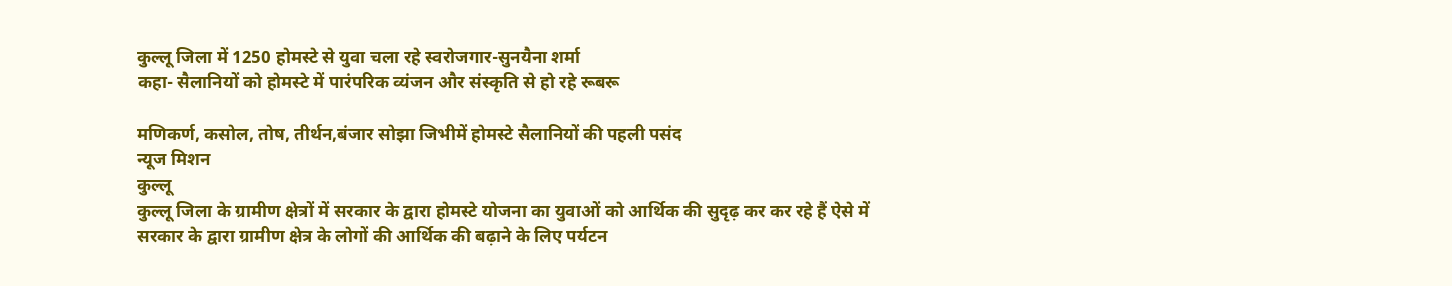कुल्लू जिला में 1250 होमस्टे से युवा चला रहे स्वरोजगार-सुनयैना शर्मा
कहा- सैलानियों को होमस्टे में पारंपरिक व्यंजन और संस्कृति से हो रहे रूबरू

मणिकर्ण, कसोल, तोष, तीर्थन,बंजार सोझा जिभीमें होमस्टे सैलानियों की पहली पसंद
न्यूज मिशन
कुल्लू
कुल्लू जिला के ग्रामीण क्षेत्रों में सरकार के द्वारा होमस्टे योजना का युवाओं को आर्थिक की सुदृढ़ कर कर रहे हैं ऐसे में सरकार के द्वारा ग्रामीण क्षेत्र के लोगों की आर्थिक की बढ़ाने के लिए पर्यटन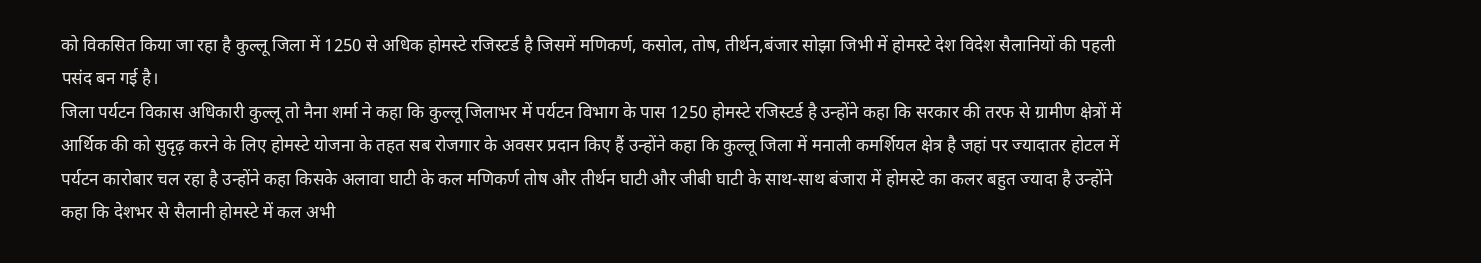को विकसित किया जा रहा है कुल्लू जिला में 1250 से अधिक होमस्टे रजिस्टर्ड है जिसमें मणिकर्ण, कसोल, तोष, तीर्थन,बंजार सोझा जिभी में होमस्टे देश विदेश सैलानियों की पहली पसंद बन गई है।
जिला पर्यटन विकास अधिकारी कुल्लू तो नैना शर्मा ने कहा कि कुल्लू जिलाभर में पर्यटन विभाग के पास 1250 होमस्टे रजिस्टर्ड है उन्होंने कहा कि सरकार की तरफ से ग्रामीण क्षेत्रों में आर्थिक की को सुदृढ़ करने के लिए होमस्टे योजना के तहत सब रोजगार के अवसर प्रदान किए हैं उन्होंने कहा कि कुल्लू जिला में मनाली कमर्शियल क्षेत्र है जहां पर ज्यादातर होटल में पर्यटन कारोबार चल रहा है उन्होंने कहा किसके अलावा घाटी के कल मणिकर्ण तोष और तीर्थन घाटी और जीबी घाटी के साथ-साथ बंजारा में होमस्टे का कलर बहुत ज्यादा है उन्होंने कहा कि देशभर से सैलानी होमस्टे में कल अभी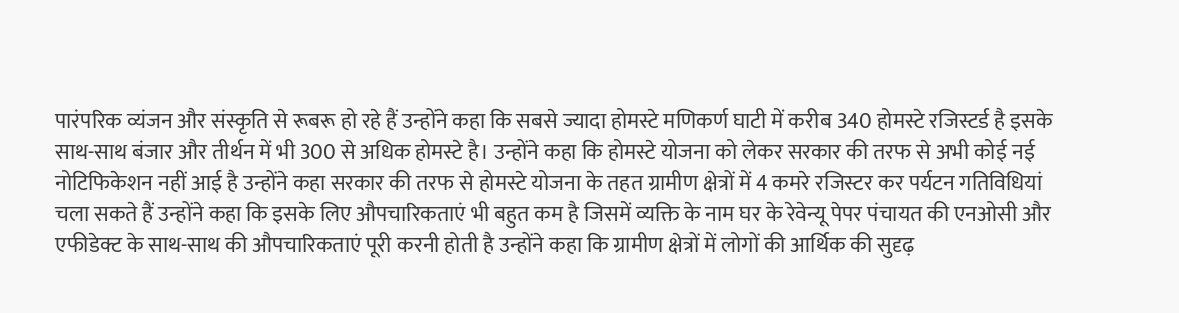पारंपरिक व्यंजन और संस्कृति से रूबरू हो रहे हैं उन्होंने कहा कि सबसे ज्यादा होमस्टे मणिकर्ण घाटी में करीब 340 होमस्टे रजिस्टर्ड है इसके साथ-साथ बंजार और तीर्थन में भी 300 से अधिक होमस्टे है। उन्होंने कहा कि होमस्टे योजना को लेकर सरकार की तरफ से अभी कोई नई नोटिफिकेशन नहीं आई है उन्होंने कहा सरकार की तरफ से होमस्टे योजना के तहत ग्रामीण क्षेत्रों में 4 कमरे रजिस्टर कर पर्यटन गतिविधियां चला सकते हैं उन्होंने कहा कि इसके लिए औपचारिकताएं भी बहुत कम है जिसमें व्यक्ति के नाम घर के रेवेन्यू पेपर पंचायत की एनओसी और एफीडेक्ट के साथ-साथ की औपचारिकताएं पूरी करनी होती है उन्होंने कहा कि ग्रामीण क्षेत्रों में लोगों की आर्थिक की सुदृढ़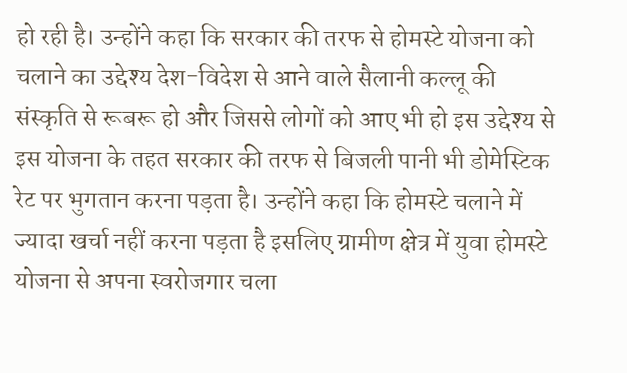हो रही है। उन्होंने कहा कि सरकार की तरफ से होमस्टे योजना को चलाने का उद्देश्य देश-विदेश से आने वाले सैलानी कल्लू की संस्कृति से रूबरू हो और जिससे लोगों को आए भी हो इस उद्देश्य से इस योजना के तहत सरकार की तरफ से बिजली पानी भी डोमेस्टिक रेट पर भुगतान करना पड़ता है। उन्होंने कहा कि होमस्टे चलाने में ज्यादा खर्चा नहीं करना पड़ता है इसलिए ग्रामीण क्षेत्र में युवा होमस्टे योजना से अपना स्वरोजगार चला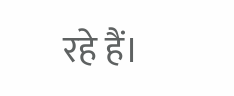रहे हैं।